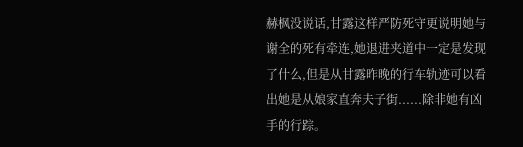赫枫没说话,甘露这样严防死守更说明她与谢全的死有牵连,她退进夹道中一定是发现了什么,但是从甘露昨晚的行车轨迹可以看出她是从娘家直奔夫子街......除非她有凶手的行踪。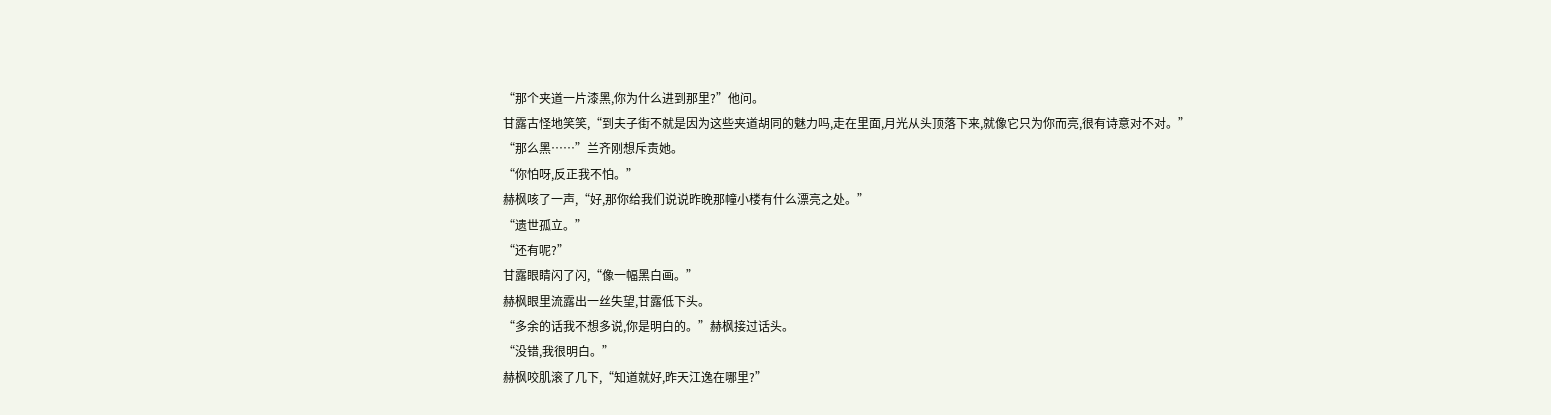“那个夹道一片漆黑,你为什么进到那里?”他问。
甘露古怪地笑笑,“到夫子街不就是因为这些夹道胡同的魅力吗,走在里面,月光从头顶落下来,就像它只为你而亮,很有诗意对不对。”
“那么黑……”兰齐刚想斥责她。
“你怕呀,反正我不怕。”
赫枫咳了一声,“好,那你给我们说说昨晚那幢小楼有什么漂亮之处。”
“遗世孤立。”
“还有呢?”
甘露眼睛闪了闪,“像一幅黑白画。”
赫枫眼里流露出一丝失望,甘露低下头。
“多余的话我不想多说,你是明白的。”赫枫接过话头。
“没错,我很明白。”
赫枫咬肌滚了几下,“知道就好,昨天江逸在哪里?”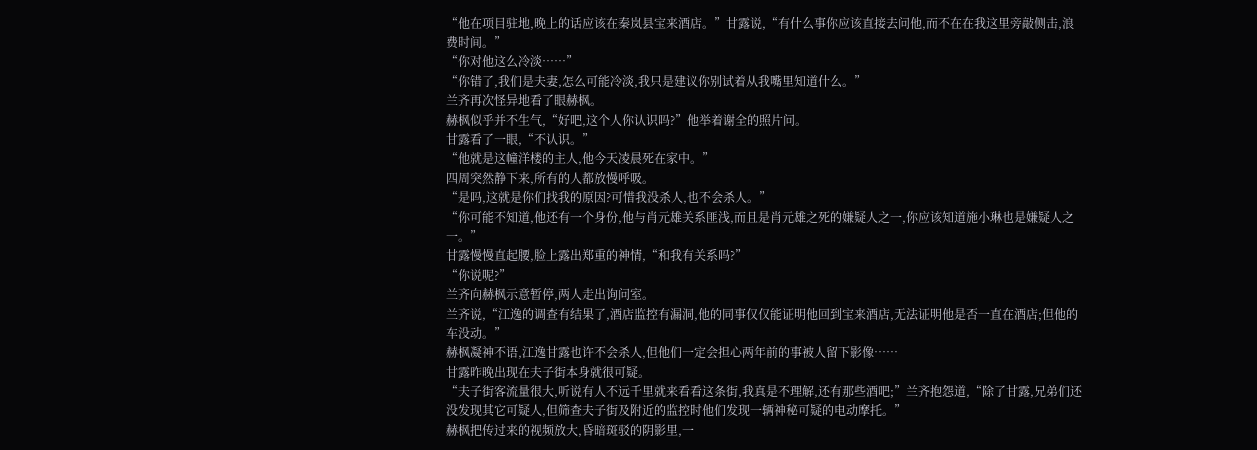“他在项目驻地,晚上的话应该在秦岚县宝来酒店。”甘露说,“有什么事你应该直接去问他,而不在在我这里旁敲侧击,浪费时间。”
“你对他这么冷淡……”
“你错了,我们是夫妻,怎么可能冷淡,我只是建议你别试着从我嘴里知道什么。”
兰齐再次怪异地看了眼赫枫。
赫枫似乎并不生气,“好吧,这个人你认识吗?”他举着谢全的照片问。
甘露看了一眼,“不认识。”
“他就是这幢洋楼的主人,他今天凌晨死在家中。”
四周突然静下来,所有的人都放慢呼吸。
“是吗,这就是你们找我的原因?可惜我没杀人,也不会杀人。”
“你可能不知道,他还有一个身份,他与肖元雄关系匪浅,而且是肖元雄之死的嫌疑人之一,你应该知道施小琳也是嫌疑人之一。”
甘露慢慢直起腰,脸上露出郑重的神情,“和我有关系吗?”
“你说呢?”
兰齐向赫枫示意暂停,两人走出询问室。
兰齐说,“江逸的调查有结果了,酒店监控有漏洞,他的同事仅仅能证明他回到宝来酒店,无法证明他是否一直在酒店;但他的车没动。”
赫枫凝神不语,江逸甘露也许不会杀人,但他们一定会担心两年前的事被人留下影像……
甘露昨晚出现在夫子街本身就很可疑。
“夫子街客流量很大,听说有人不远千里就来看看这条街,我真是不理解,还有那些酒吧;”兰齐抱怨道,“除了甘露,兄弟们还没发现其它可疑人,但筛查夫子街及附近的监控时他们发现一辆神秘可疑的电动摩托。”
赫枫把传过来的视频放大,昏暗斑驳的阴影里,一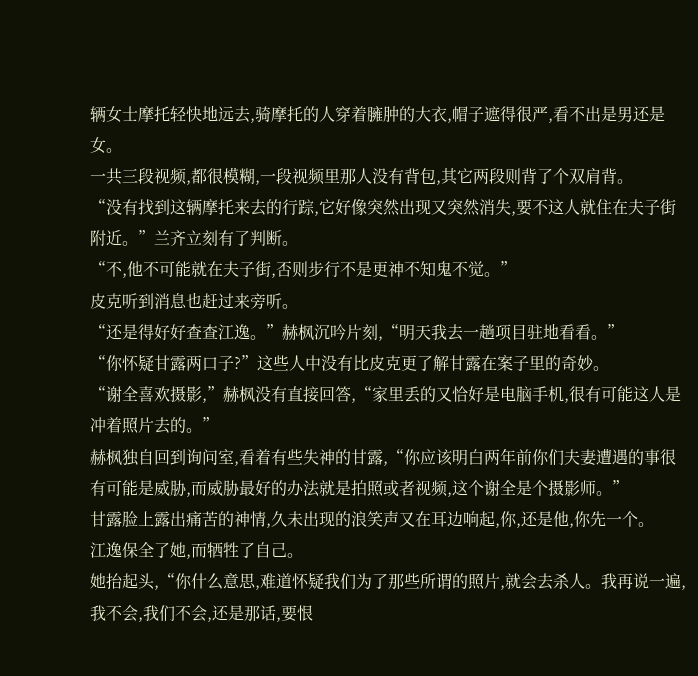辆女士摩托轻快地远去,骑摩托的人穿着臃肿的大衣,帽子遮得很严,看不出是男还是女。
一共三段视频,都很模糊,一段视频里那人没有背包,其它两段则背了个双肩背。
“没有找到这辆摩托来去的行踪,它好像突然出现又突然消失,要不这人就住在夫子街附近。”兰齐立刻有了判断。
“不,他不可能就在夫子街,否则步行不是更神不知鬼不觉。”
皮克听到消息也赶过来旁听。
“还是得好好查查江逸。”赫枫沉吟片刻,“明天我去一趟项目驻地看看。”
“你怀疑甘露两口子?”这些人中没有比皮克更了解甘露在案子里的奇妙。
“谢全喜欢摄影,”赫枫没有直接回答,“家里丢的又恰好是电脑手机,很有可能这人是冲着照片去的。”
赫枫独自回到询问室,看着有些失神的甘露,“你应该明白两年前你们夫妻遭遇的事很有可能是威胁,而威胁最好的办法就是拍照或者视频,这个谢全是个摄影师。”
甘露脸上露出痛苦的神情,久未出现的浪笑声又在耳边响起,你,还是他,你先一个。
江逸保全了她,而牺牲了自己。
她抬起头,“你什么意思,难道怀疑我们为了那些所谓的照片,就会去杀人。我再说一遍,我不会,我们不会,还是那话,要恨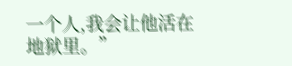一个人,我会让他活在地狱里。”